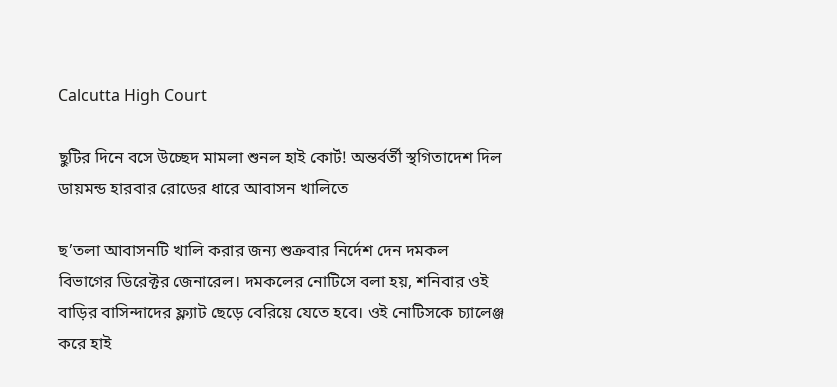Calcutta High Court

ছুটির দিনে বসে উচ্ছেদ মামলা শুনল হাই কোর্ট! অন্তর্বর্তী স্থগিতাদেশ দিল ডায়মন্ড হারবার রোডের ধারে আবাসন খালিতে

ছ’তলা আবাসনটি খালি করার জন্য শুক্রবার নির্দেশ দেন দমকল বিভাগের ডিরেক্টর জেনারেল। দমকলের নোটিসে বলা হয়, শনিবার ওই বাড়ির বাসিন্দাদের ফ্ল্যাট ছেড়ে বেরিয়ে যেতে হবে। ওই নোটিসকে চ্যালেঞ্জ করে হাই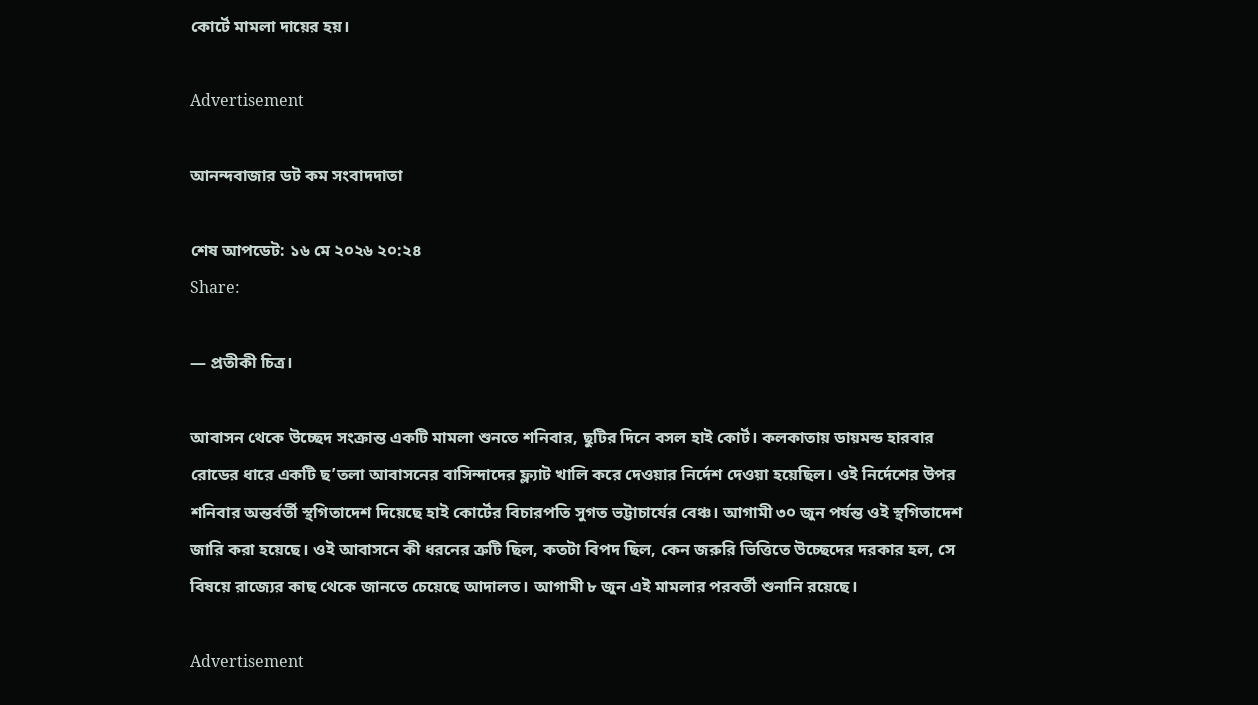কোর্টে মামলা দায়ের হয়।

Advertisement

আনন্দবাজার ডট কম সংবাদদাতা

শেষ আপডেট: ১৬ মে ২০২৬ ২০:২৪
Share:

— প্রতীকী চিত্র।

আবাসন থেকে উচ্ছেদ সংক্রান্ত একটি মামলা শুনতে শনিবার, ছুটির দিনে বসল হাই কোর্ট। কলকাতায় ডায়মন্ড হারবার রোডের ধারে একটি ছ’তলা আবাসনের বাসিন্দাদের ফ্ল্যাট খালি করে দেওয়ার নির্দেশ দেওয়া হয়েছিল। ওই নির্দেশের উপর শনিবার অন্তর্বর্তী স্থগিতাদেশ দিয়েছে হাই কোর্টের বিচারপতি সুগত ভট্টাচার্যের বেঞ্চ। আগামী ৩০ জুন পর্যন্ত ওই স্থগিতাদেশ জারি করা হয়েছে। ওই আবাসনে কী ধরনের ত্রুটি ছিল, কতটা বিপদ ছিল, কেন জরুরি ভিত্তিতে উচ্ছেদের দরকার হল, সে বিষয়ে রাজ্যের কাছ থেকে জানতে চেয়েছে আদালত। আগামী ৮ জুন এই মামলার পরবর্তী শুনানি রয়েছে।

Advertisement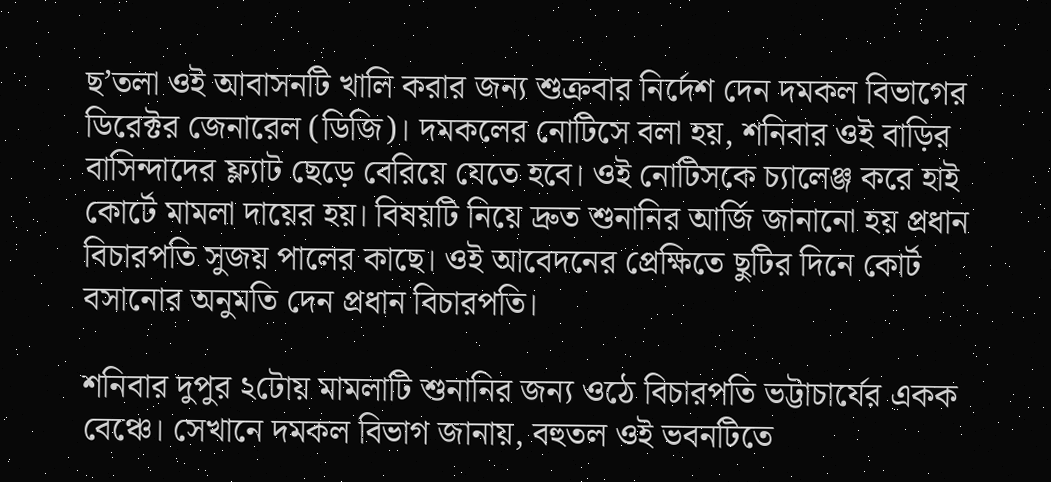ছ’তলা ওই আবাসনটি খালি করার জন্য শুক্রবার নির্দেশ দেন দমকল বিভাগের ডিরেক্টর জেনারেল (ডিজি)। দমকলের নোটিসে বলা হয়, শনিবার ওই বাড়ির বাসিন্দাদের ফ্ল্যাট ছেড়ে বেরিয়ে যেতে হবে। ওই নোটিসকে চ্যালেঞ্জ করে হাই কোর্টে মামলা দায়ের হয়। বিষয়টি নিয়ে দ্রুত শুনানির আর্জি জানানো হয় প্রধান বিচারপতি সুজয় পালের কাছে। ওই আবেদনের প্রেক্ষিতে ছুটির দিনে কোর্ট বসানোর অনুমতি দেন প্রধান বিচারপতি।

শনিবার দুপুর ২টোয় মামলাটি শুনানির জন্য ওঠে বিচারপতি ভট্টাচার্যের একক বেঞ্চে। সেখানে দমকল বিভাগ জানায়, বহুতল ওই ভবনটিতে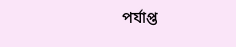পর্যাপ্ত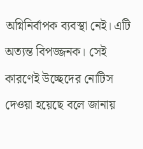অগ্নিনির্বাপক ব্যবস্থা নেই। এটি অত্যন্ত বিপজ্জনক। সেই কারণেই উচ্ছেদের নোটিস দেওয়া হয়েছে বলে জানায়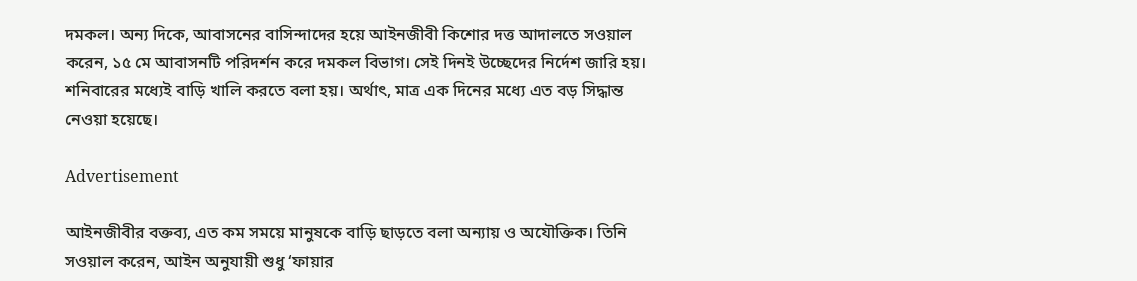দমকল। অন্য দিকে, আবাসনের বাসিন্দাদের হয়ে আইনজীবী কিশোর দত্ত আদালতে সওয়াল করেন, ১৫ মে আবাসনটি পরিদর্শন করে দমকল বিভাগ। সেই দিনই উচ্ছেদের নির্দেশ জারি হয়। শনিবারের মধ্যেই বাড়ি খালি করতে বলা হয়। অর্থাৎ, মাত্র এক দিনের মধ্যে এত বড় সিদ্ধান্ত নেওয়া হয়েছে।

Advertisement

আইনজীবীর বক্তব্য, এত কম সময়ে মানুষকে বাড়ি ছাড়তে বলা অন্যায় ও অযৌক্তিক। তিনি সওয়াল করেন, আইন অনুযায়ী শুধু ‘ফায়ার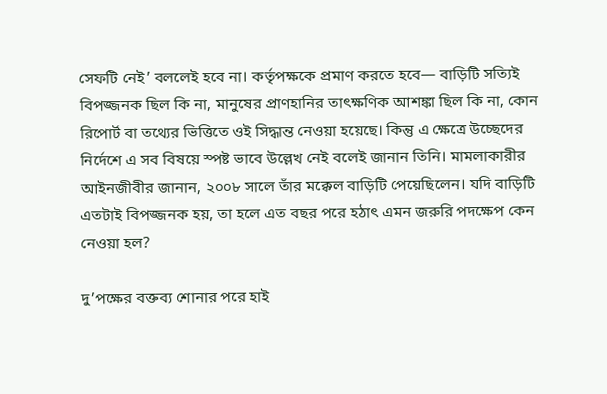সেফটি নেই’ বললেই হবে না। কর্তৃপক্ষকে প্রমাণ করতে হবে— বাড়িটি সত্যিই বিপজ্জনক ছিল কি না, মানুষের প্রাণহানির তাৎক্ষণিক আশঙ্কা ছিল কি না, কোন রিপোর্ট বা তথ্যের ভিত্তিতে ওই সিদ্ধান্ত নেওয়া হয়েছে। কিন্তু এ ক্ষেত্রে উচ্ছেদের নির্দেশে এ সব বিষয়ে স্পষ্ট ভাবে উল্লেখ নেই বলেই জানান তিনি। মামলাকারীর আইনজীবীর জানান, ২০০৮ সালে তাঁর মক্কেল বাড়িটি পেয়েছিলেন। যদি বাড়িটি এতটাই বিপজ্জনক হয়, তা হলে এত বছর পরে হঠাৎ এমন জরুরি পদক্ষেপ কেন নেওয়া হল?

দু’পক্ষের বক্তব্য শোনার পরে হাই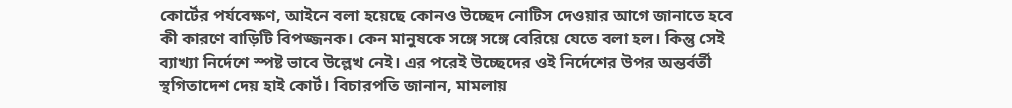কোর্টের পর্যবেক্ষণ, আইনে বলা হয়েছে কোনও উচ্ছেদ নোটিস দেওয়ার আগে জানাতে হবে কী কারণে বাড়িটি বিপজ্জনক। কেন মানুষকে সঙ্গে সঙ্গে বেরিয়ে যেতে বলা হল। কিন্তু সেই ব্যাখ্যা নির্দেশে স্পষ্ট ভাবে উল্লেখ নেই। এর পরেই উচ্ছেদের ওই নির্দেশের উপর অন্তর্বর্তী স্থগিতাদেশ দেয় হাই কোর্ট। বিচারপতি জানান, মামলায়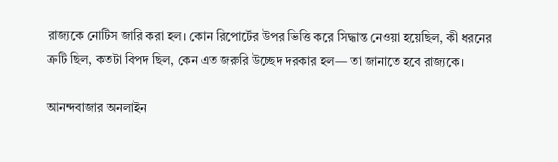রাজ্যকে নোটিস জারি করা হল। কোন রিপোর্টের উপর ভিত্তি করে সিদ্ধান্ত নেওয়া হয়েছিল, কী ধরনের ত্রুটি ছিল, কতটা বিপদ ছিল, কেন এত জরুরি উচ্ছেদ দরকার হল— তা জানাতে হবে রাজ্যকে।

আনন্দবাজার অনলাইন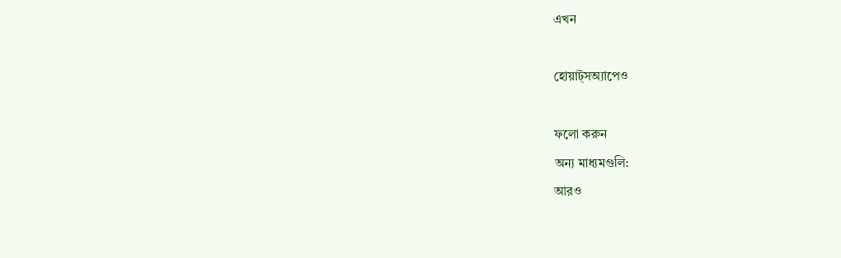এখন

হোয়াট্‌সঅ্যাপেও

ফলো করুন
অন্য মাধ্যমগুলি:
আরও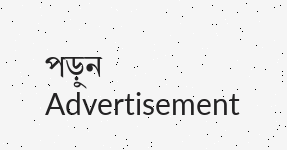পড়ুন
Advertisement